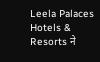Leela Palaces Hotels & Resorts ने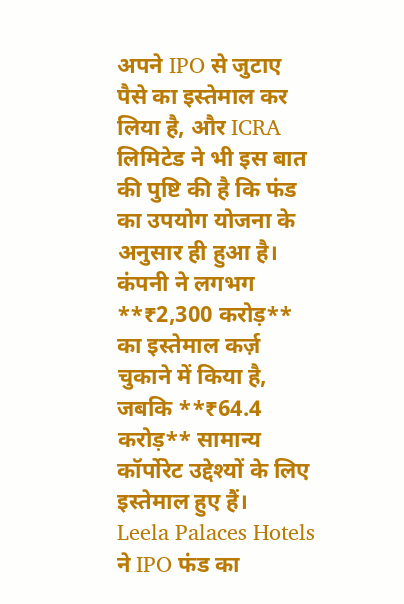अपने IPO से जुटाए पैसे का इस्तेमाल कर लिया है, और ICRA लिमिटेड ने भी इस बात की पुष्टि की है कि फंड का उपयोग योजना के अनुसार ही हुआ है। कंपनी ने लगभग **₹2,300 करोड़** का इस्तेमाल कर्ज़ चुकाने में किया है, जबकि **₹64.4 करोड़** सामान्य कॉर्पोरेट उद्देश्यों के लिए इस्तेमाल हुए हैं।
Leela Palaces Hotels ने IPO फंड का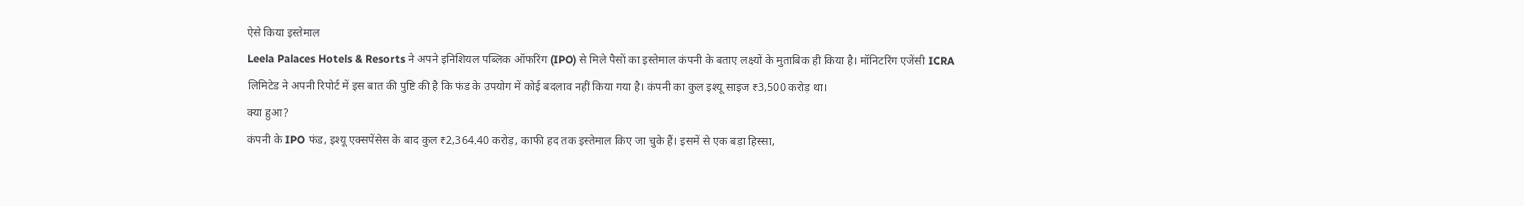ऐसे किया इस्तेमाल
Leela Palaces Hotels & Resorts ने अपने इनिशियल पब्लिक ऑफरिंग (IPO) से मिले पैसों का इस्तेमाल कंपनी के बताए लक्ष्यों के मुताबिक ही किया है। मॉनिटरिंग एजेंसी ICRA लिमिटेड ने अपनी रिपोर्ट में इस बात की पुष्टि की है कि फंड के उपयोग में कोई बदलाव नहीं किया गया है। कंपनी का कुल इश्यू साइज ₹3,500 करोड़ था।
क्या हुआ?
कंपनी के IPO फंड, इश्यू एक्सपेंसेस के बाद कुल ₹2,364.40 करोड़, काफी हद तक इस्तेमाल किए जा चुके हैं। इसमें से एक बड़ा हिस्सा,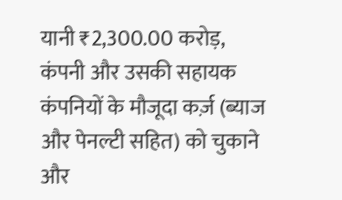यानी ₹2,300.00 करोड़, कंपनी और उसकी सहायक कंपनियों के मौजूदा कर्ज़ (ब्याज और पेनल्टी सहित) को चुकाने और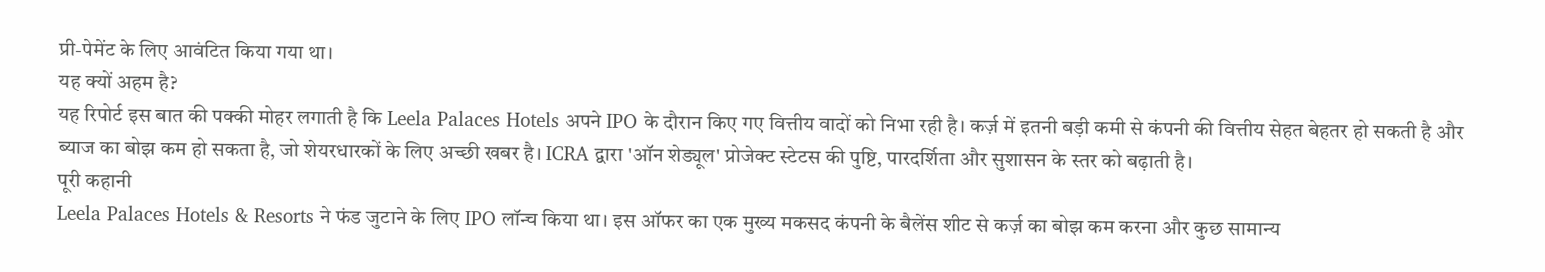प्री-पेमेंट के लिए आवंटित किया गया था।
यह क्यों अहम है?
यह रिपोर्ट इस बात की पक्की मोहर लगाती है कि Leela Palaces Hotels अपने IPO के दौरान किए गए वित्तीय वादों को निभा रही है। कर्ज़ में इतनी बड़ी कमी से कंपनी की वित्तीय सेहत बेहतर हो सकती है और ब्याज का बोझ कम हो सकता है, जो शेयरधारकों के लिए अच्छी खबर है। ICRA द्वारा 'ऑन शेड्यूल' प्रोजेक्ट स्टेटस की पुष्टि, पारदर्शिता और सुशासन के स्तर को बढ़ाती है।
पूरी कहानी
Leela Palaces Hotels & Resorts ने फंड जुटाने के लिए IPO लॉन्च किया था। इस ऑफर का एक मुख्य मकसद कंपनी के बैलेंस शीट से कर्ज़ का बोझ कम करना और कुछ सामान्य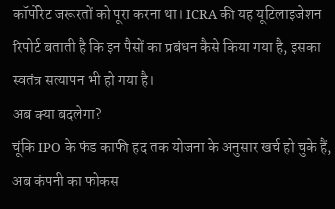कॉर्पोरेट जरूरतों को पूरा करना था। ICRA की यह यूटिलाइजेशन रिपोर्ट बताती है कि इन पैसों का प्रबंधन कैसे किया गया है, इसका स्वतंत्र सत्यापन भी हो गया है।
अब क्या बदलेगा?
चूंकि IPO के फंड काफी हद तक योजना के अनुसार खर्च हो चुके हैं, अब कंपनी का फोकस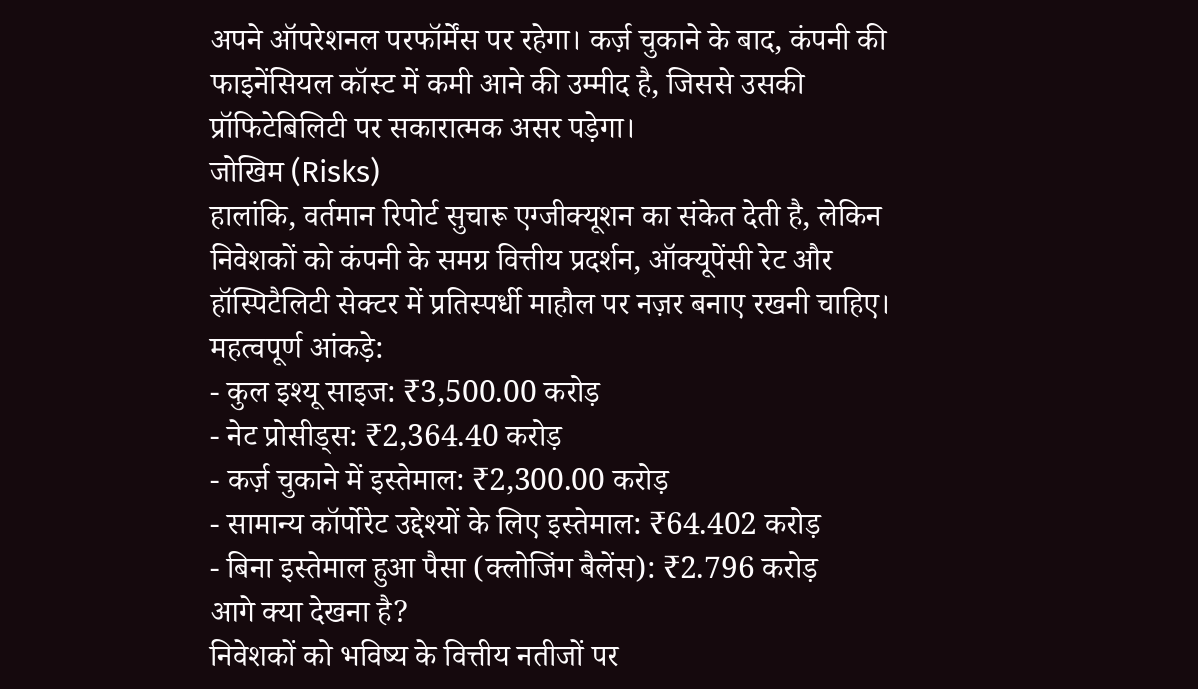अपने ऑपरेशनल परफॉर्मेंस पर रहेगा। कर्ज़ चुकाने के बाद, कंपनी की फाइनेंसियल कॉस्ट में कमी आने की उम्मीद है, जिससे उसकी प्रॉफिटेबिलिटी पर सकारात्मक असर पड़ेगा।
जोखिम (Risks)
हालांकि, वर्तमान रिपोर्ट सुचारू एग्जीक्यूशन का संकेत देती है, लेकिन निवेशकों को कंपनी के समग्र वित्तीय प्रदर्शन, ऑक्यूपेंसी रेट और हॉस्पिटैलिटी सेक्टर में प्रतिस्पर्धी माहौल पर नज़र बनाए रखनी चाहिए।
महत्वपूर्ण आंकड़े:
- कुल इश्यू साइज: ₹3,500.00 करोड़
- नेट प्रोसीड्स: ₹2,364.40 करोड़
- कर्ज़ चुकाने में इस्तेमाल: ₹2,300.00 करोड़
- सामान्य कॉर्पोरेट उद्देश्यों के लिए इस्तेमाल: ₹64.402 करोड़
- बिना इस्तेमाल हुआ पैसा (क्लोजिंग बैलेंस): ₹2.796 करोड़
आगे क्या देखना है?
निवेशकों को भविष्य के वित्तीय नतीजों पर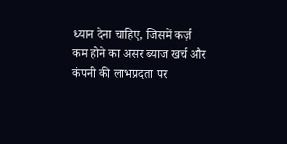ध्यान देना चाहिए, जिसमें कर्ज़ कम होने का असर ब्याज खर्च और कंपनी की लाभप्रदता पर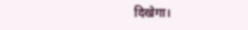दिखेगा।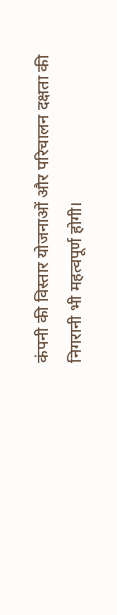कंपनी की विस्तार योजनाओं और परिचालन दक्षता की निगरानी भी महत्वपूर्ण होगी।